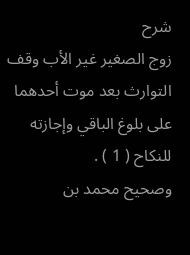شرح
زوج الصغير غير الأب وقف التوارث بعد موت أحدهما على بلوغ الباقي وإجازته
للنكاح ( 1 ) .
وصحيح محمد بن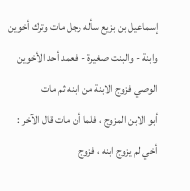إسماعيل بن بزيع سأله رجل مات وترك أخوين
وابنة - والبنت صغيرة - فعمد أحد الأخوين الوصي فزوج الابنة من ابنه ثم مات
أبو الابن المزوج ، فلما أن مات قال الآخر : أخي لم يزوج ابنه ، فزوج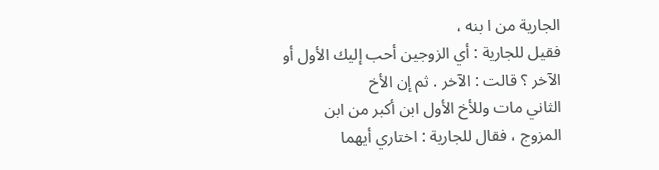الجارية من ا بنه ،
فقيل للجارية : أي الزوجين أحب إليك الأول أو الآخر ؟ قالت : الآخر . ثم إن الأخ
الثاني مات وللأخ الأول ابن أكبر من ابن المزوج ، فقال للجارية : اختاري أيهما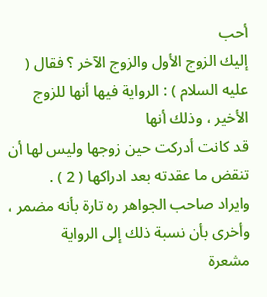أحب
إليك الزوج الأول والزوج الآخر ؟ فقال ( عليه السلام ) : الرواية فيها أنها للزوج الأخير ، وذلك أنها
قد كانت أدركت حين زوجها وليس لها أن تنقض ما عقدته بعد ادراكها ( 2 ) .
وايراد صاحب الجواهر ره تارة بأنه مضمر ، وأخرى بأن نسبة ذلك إلى الرواية
مشعرة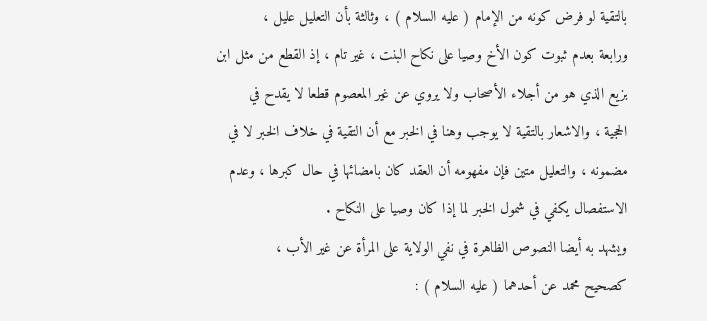بالتقية لو فرض كونه من الإمام ( عليه السلام ) ، وثالثة بأن التعليل عليل ،
ورابعة بعدم ثبوت كون الأخ وصيا على نكاح البنت ، غير تام ، إذ القطع من مثل ابن
بزيع الذي هو من أجلاء الأصحاب ولا يروي عن غير المعصوم قطعا لا يقدح في
الحجية ، والاشعار بالتقية لا يوجب وهنا في الخبر مع أن التقية في خلاف الخبر لا في
مضمونه ، والتعليل متين فإن مفهومه أن العقد كان بامضائها في حال كبرها ، وعدم
الاستفصال يكفي في شمول الخبر لما إذا كان وصيا على النكاح .
ويشهد به أيضا النصوص الظاهرة في نفي الولاية على المرأة عن غير الأب ،
كصحيح محمد عن أحدهما ( عليه السلام ) :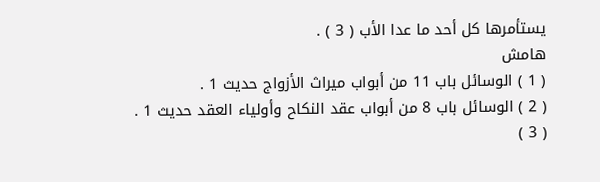يستأمرها كل أحد ما عدا الأب ( 3 ) .
هامش
( 1 ) الوسائل باب 11 من أبواب ميراث الأزواج حديث 1 .
( 2 ) الوسائل باب 8 من أبواب عقد النكاح وأولياء العقد حديث 1 .
( 3 )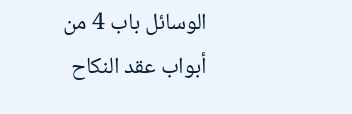الوسائل باب 4 من أبواب عقد النكاح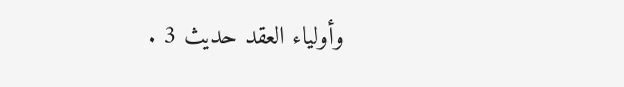وأولياء العقد حديث 3 .